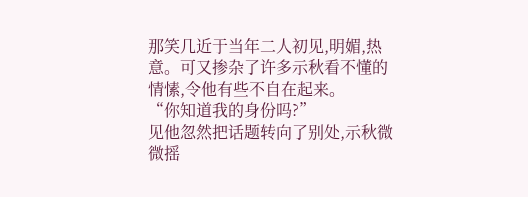那笑几近于当年二人初见,明媚,热意。可又掺杂了许多示秋看不懂的情愫,令他有些不自在起来。
“你知道我的身份吗?”
见他忽然把话题转向了别处,示秋微微摇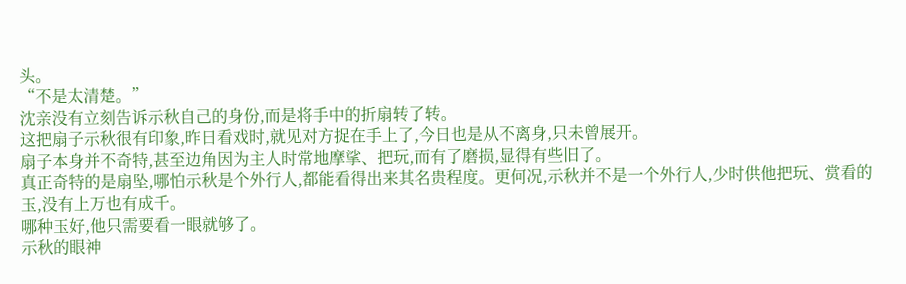头。
“不是太清楚。”
沈亲没有立刻告诉示秋自己的身份,而是将手中的折扇转了转。
这把扇子示秋很有印象,昨日看戏时,就见对方捉在手上了,今日也是从不离身,只未曾展开。
扇子本身并不奇特,甚至边角因为主人时常地摩挲、把玩,而有了磨损,显得有些旧了。
真正奇特的是扇坠,哪怕示秋是个外行人,都能看得出来其名贵程度。更何况,示秋并不是一个外行人,少时供他把玩、赏看的玉,没有上万也有成千。
哪种玉好,他只需要看一眼就够了。
示秋的眼神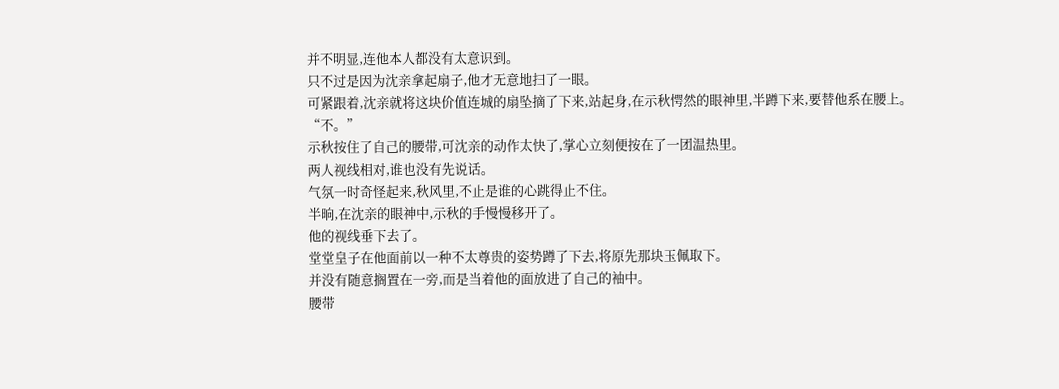并不明显,连他本人都没有太意识到。
只不过是因为沈亲拿起扇子,他才无意地扫了一眼。
可紧跟着,沈亲就将这块价值连城的扇坠摘了下来,站起身,在示秋愕然的眼神里,半蹲下来,要替他系在腰上。
“不。”
示秋按住了自己的腰带,可沈亲的动作太快了,掌心立刻便按在了一团温热里。
两人视线相对,谁也没有先说话。
气氛一时奇怪起来,秋风里,不止是谁的心跳得止不住。
半晌,在沈亲的眼神中,示秋的手慢慢移开了。
他的视线垂下去了。
堂堂皇子在他面前以一种不太尊贵的姿势蹲了下去,将原先那块玉佩取下。
并没有随意搁置在一旁,而是当着他的面放进了自己的袖中。
腰带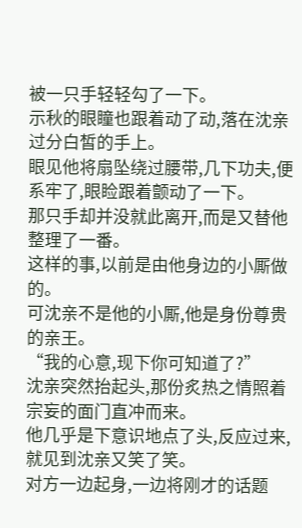被一只手轻轻勾了一下。
示秋的眼瞳也跟着动了动,落在沈亲过分白皙的手上。
眼见他将扇坠绕过腰带,几下功夫,便系牢了,眼睑跟着颤动了一下。
那只手却并没就此离开,而是又替他整理了一番。
这样的事,以前是由他身边的小厮做的。
可沈亲不是他的小厮,他是身份尊贵的亲王。
“我的心意,现下你可知道了?”
沈亲突然抬起头,那份炙热之情照着宗妄的面门直冲而来。
他几乎是下意识地点了头,反应过来,就见到沈亲又笑了笑。
对方一边起身,一边将刚才的话题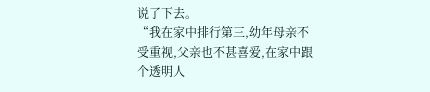说了下去。
“我在家中排行第三,幼年母亲不受重视,父亲也不甚喜爱,在家中跟个透明人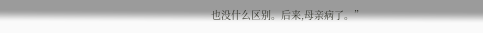也没什么区别。后来,母亲病了。”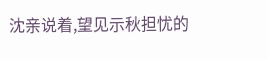沈亲说着,望见示秋担忧的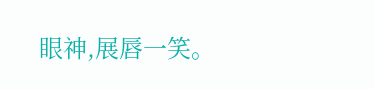眼神,展唇一笑。